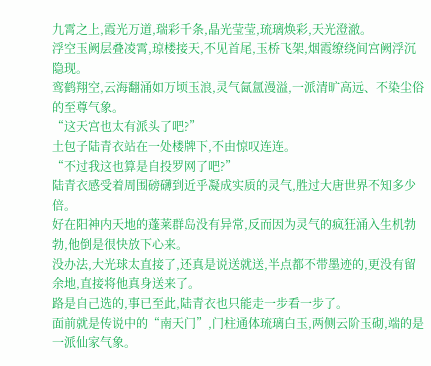九霄之上,霞光万道,瑞彩千条,晶光莹莹,琉璃焕彩,天光澄澈。
浮空玉阙层叠凌霄,琼楼接天,不见首尾,玉桥飞架,烟霞缭绕间宫阙浮沉隐现。
鸾鹤翔空,云海翻涌如万顷玉浪,灵气氤氲漫溢,一派清旷高远、不染尘俗的至尊气象。
“这天宫也太有派头了吧?”
土包子陆青衣站在一处楼牌下,不由惊叹连连。
“不过我这也算是自投罗网了吧?”
陆青衣感受着周围磅礴到近乎凝成实质的灵气,胜过大唐世界不知多少倍。
好在阳神内天地的蓬莱群岛没有异常,反而因为灵气的疯狂涌入生机勃勃,他倒是很快放下心来。
没办法,大光球太直接了,还真是说送就送,半点都不带墨迹的,更没有留余地,直接将他真身送来了。
路是自己选的,事已至此,陆青衣也只能走一步看一步了。
面前就是传说中的“南天门”,门柱通体琉璃白玉,两侧云阶玉砌,端的是一派仙家气象。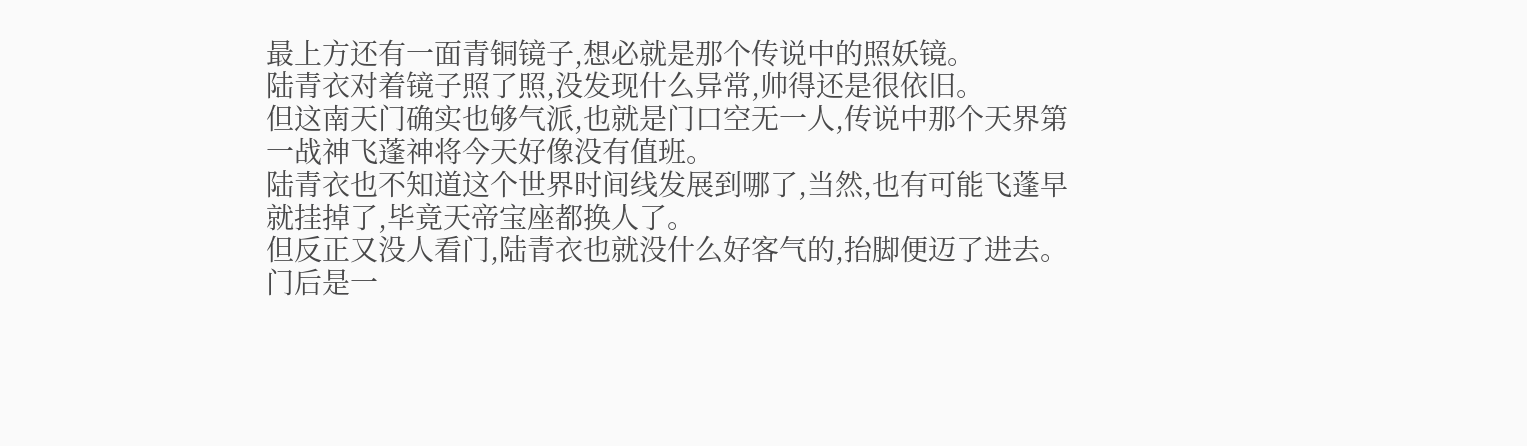最上方还有一面青铜镜子,想必就是那个传说中的照妖镜。
陆青衣对着镜子照了照,没发现什么异常,帅得还是很依旧。
但这南天门确实也够气派,也就是门口空无一人,传说中那个天界第一战神飞蓬神将今天好像没有值班。
陆青衣也不知道这个世界时间线发展到哪了,当然,也有可能飞蓬早就挂掉了,毕竟天帝宝座都换人了。
但反正又没人看门,陆青衣也就没什么好客气的,抬脚便迈了进去。
门后是一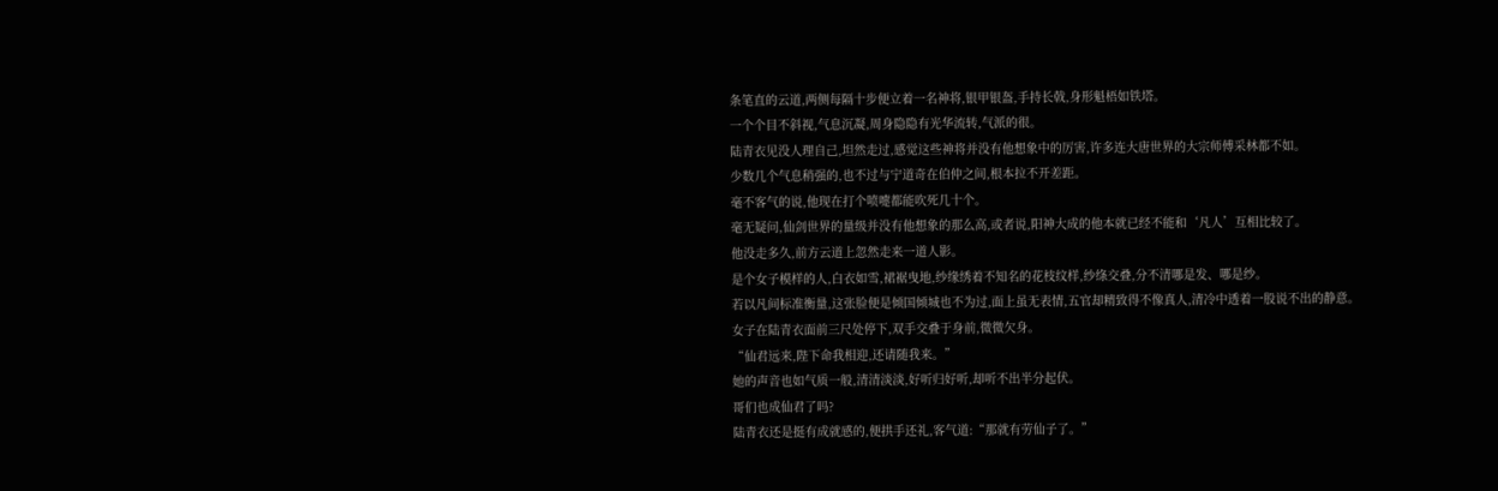条笔直的云道,两侧每隔十步便立着一名神将,银甲银盔,手持长戟,身形魁梧如铁塔。
一个个目不斜视,气息沉凝,周身隐隐有光华流转,气派的很。
陆青衣见没人理自己,坦然走过,感觉这些神将并没有他想象中的厉害,许多连大唐世界的大宗师傅采林都不如。
少数几个气息稍强的,也不过与宁道奇在伯仲之间,根本拉不开差距。
毫不客气的说,他现在打个喷嚏都能吹死几十个。
毫无疑问,仙剑世界的量级并没有他想象的那么高,或者说,阳神大成的他本就已经不能和‘凡人’互相比较了。
他没走多久,前方云道上忽然走来一道人影。
是个女子模样的人,白衣如雪,裙裾曳地,纱缘绣着不知名的花枝纹样,纱绦交叠,分不清哪是发、哪是纱。
若以凡间标准衡量,这张脸便是倾国倾城也不为过,面上虽无表情,五官却精致得不像真人,清冷中透着一股说不出的静意。
女子在陆青衣面前三尺处停下,双手交叠于身前,微微欠身。
“仙君远来,陛下命我相迎,还请随我来。”
她的声音也如气质一般,清清淡淡,好听归好听,却听不出半分起伏。
哥们也成仙君了吗?
陆青衣还是挺有成就感的,便拱手还礼,客气道:“那就有劳仙子了。”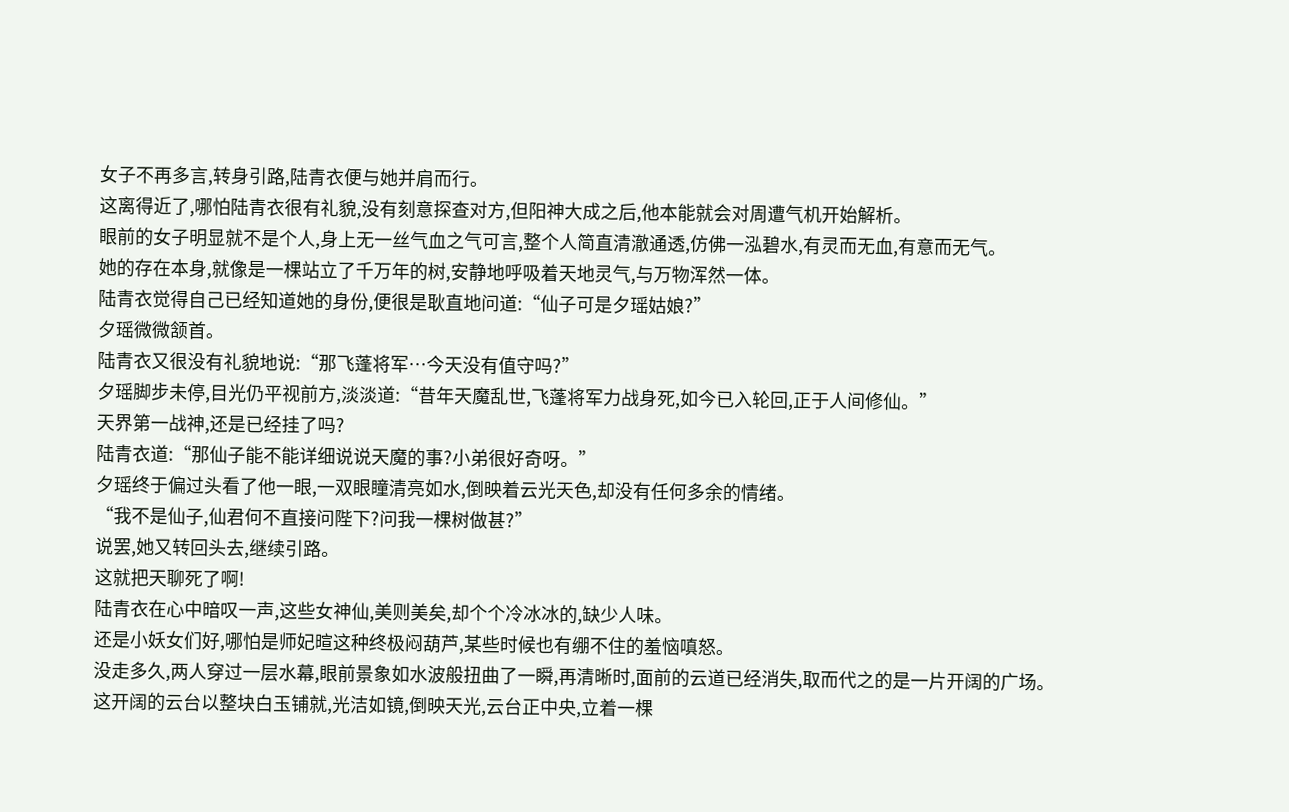女子不再多言,转身引路,陆青衣便与她并肩而行。
这离得近了,哪怕陆青衣很有礼貌,没有刻意探查对方,但阳神大成之后,他本能就会对周遭气机开始解析。
眼前的女子明显就不是个人,身上无一丝气血之气可言,整个人简直清澈通透,仿佛一泓碧水,有灵而无血,有意而无气。
她的存在本身,就像是一棵站立了千万年的树,安静地呼吸着天地灵气,与万物浑然一体。
陆青衣觉得自己已经知道她的身份,便很是耿直地问道:“仙子可是夕瑶姑娘?”
夕瑶微微颔首。
陆青衣又很没有礼貌地说:“那飞蓬将军…今天没有值守吗?”
夕瑶脚步未停,目光仍平视前方,淡淡道:“昔年天魔乱世,飞蓬将军力战身死,如今已入轮回,正于人间修仙。”
天界第一战神,还是已经挂了吗?
陆青衣道:“那仙子能不能详细说说天魔的事?小弟很好奇呀。”
夕瑶终于偏过头看了他一眼,一双眼瞳清亮如水,倒映着云光天色,却没有任何多余的情绪。
“我不是仙子,仙君何不直接问陛下?问我一棵树做甚?”
说罢,她又转回头去,继续引路。
这就把天聊死了啊!
陆青衣在心中暗叹一声,这些女神仙,美则美矣,却个个冷冰冰的,缺少人味。
还是小妖女们好,哪怕是师妃暄这种终极闷葫芦,某些时候也有绷不住的羞恼嗔怒。
没走多久,两人穿过一层水幕,眼前景象如水波般扭曲了一瞬,再清晰时,面前的云道已经消失,取而代之的是一片开阔的广场。
这开阔的云台以整块白玉铺就,光洁如镜,倒映天光,云台正中央,立着一棵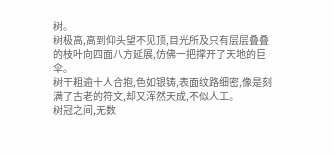树。
树极高,高到仰头望不见顶,目光所及只有层层叠叠的枝叶向四面八方延展,仿佛一把撑开了天地的巨伞。
树干粗逾十人合抱,色如银铸,表面纹路细密,像是刻满了古老的符文,却又浑然天成,不似人工。
树冠之间,无数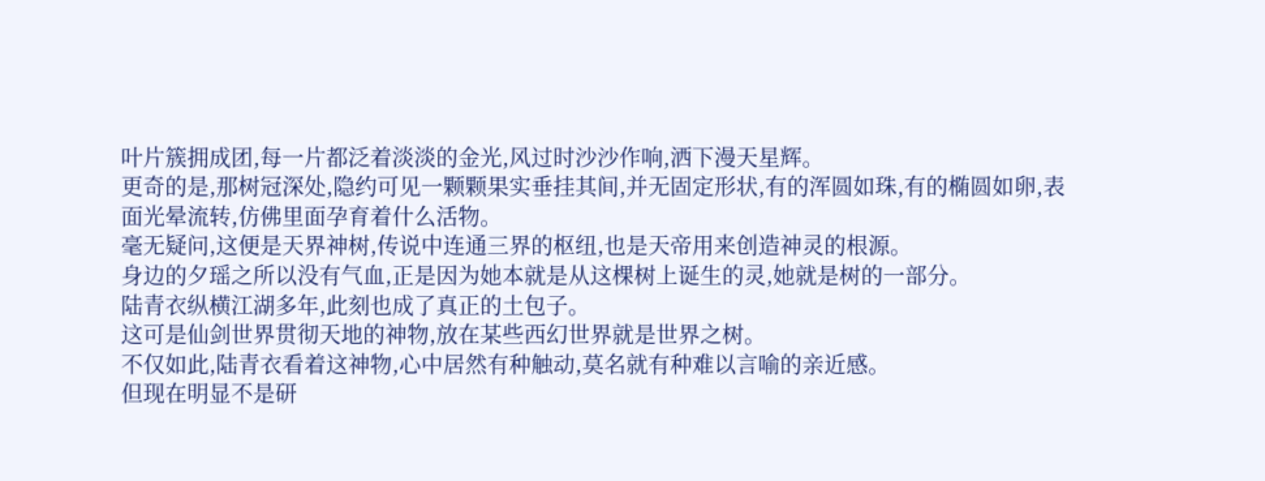叶片簇拥成团,每一片都泛着淡淡的金光,风过时沙沙作响,洒下漫天星辉。
更奇的是,那树冠深处,隐约可见一颗颗果实垂挂其间,并无固定形状,有的浑圆如珠,有的椭圆如卵,表面光晕流转,仿佛里面孕育着什么活物。
毫无疑问,这便是天界神树,传说中连通三界的枢纽,也是天帝用来创造神灵的根源。
身边的夕瑶之所以没有气血,正是因为她本就是从这棵树上诞生的灵,她就是树的一部分。
陆青衣纵横江湖多年,此刻也成了真正的土包子。
这可是仙剑世界贯彻天地的神物,放在某些西幻世界就是世界之树。
不仅如此,陆青衣看着这神物,心中居然有种触动,莫名就有种难以言喻的亲近感。
但现在明显不是研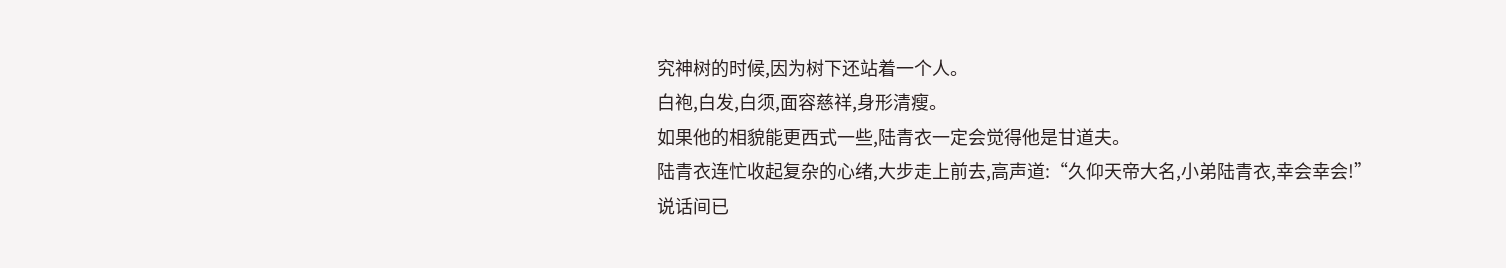究神树的时候,因为树下还站着一个人。
白袍,白发,白须,面容慈祥,身形清瘦。
如果他的相貌能更西式一些,陆青衣一定会觉得他是甘道夫。
陆青衣连忙收起复杂的心绪,大步走上前去,高声道:“久仰天帝大名,小弟陆青衣,幸会幸会!”
说话间已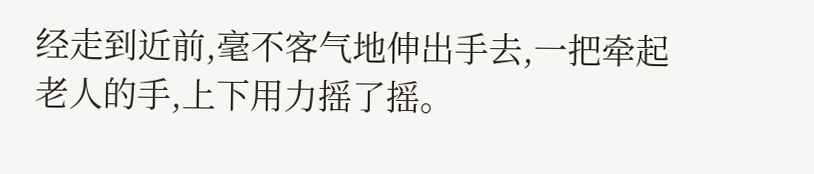经走到近前,毫不客气地伸出手去,一把牵起老人的手,上下用力摇了摇。